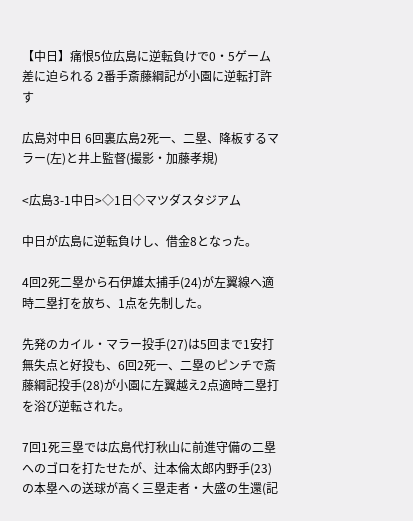【中日】痛恨5位広島に逆転負けで0・5ゲーム差に迫られる 2番手斎藤綱記が小園に逆転打許す

広島対中日 6回裏広島2死一、二塁、降板するマラー(左)と井上監督(撮影・加藤孝規)

<広島3-1中日>◇1日◇マツダスタジアム

中日が広島に逆転負けし、借金8となった。

4回2死二塁から石伊雄太捕手(24)が左翼線へ適時二塁打を放ち、1点を先制した。

先発のカイル・マラー投手(27)は5回まで1安打無失点と好投も、6回2死一、二塁のピンチで斎藤綱記投手(28)が小園に左翼越え2点適時二塁打を浴び逆転された。

7回1死三塁では広島代打秋山に前進守備の二塁へのゴロを打たせたが、辻本倫太郎内野手(23)の本塁への送球が高く三塁走者・大盛の生還(記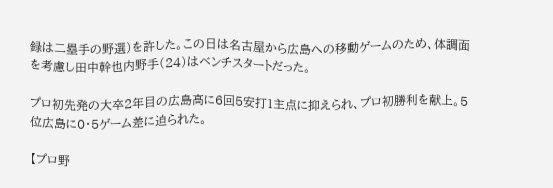録は二塁手の野選)を許した。この日は名古屋から広島への移動ゲームのため、体調面を考慮し田中幹也内野手(24)はベンチスタートだった。

プロ初先発の大卒2年目の広島高に6回5安打1主点に抑えられ、プロ初勝利を献上。5位広島に0・5ゲーム差に迫られた。

【プロ野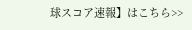球スコア速報】はこちら>>